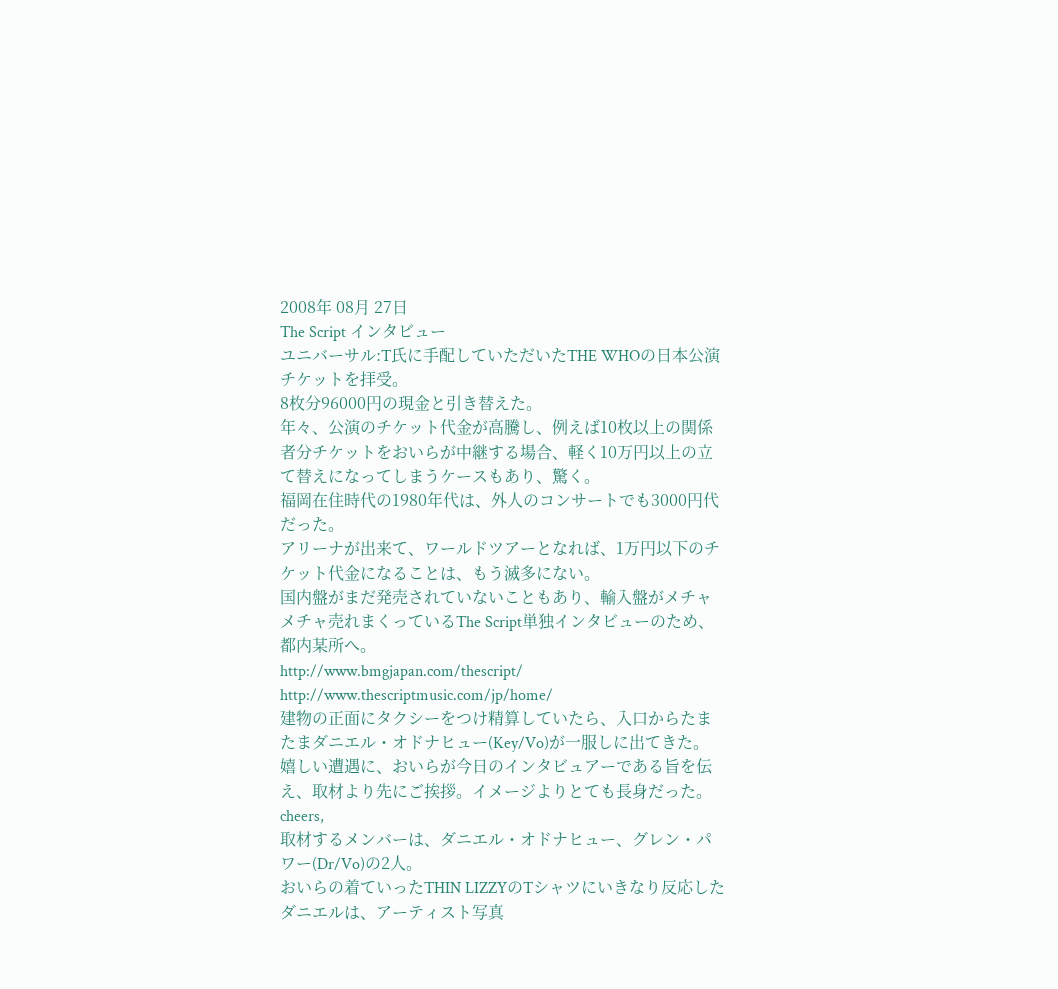2008年 08月 27日
The Script インタビュー
ユニバーサル:T氏に手配していただいたTHE WHOの日本公演チケットを拝受。
8枚分96000円の現金と引き替えた。
年々、公演のチケット代金が高騰し、例えば10枚以上の関係者分チケットをおいらが中継する場合、軽く10万円以上の立て替えになってしまうケースもあり、驚く。
福岡在住時代の1980年代は、外人のコンサートでも3000円代だった。
アリーナが出来て、ワールドツアーとなれば、1万円以下のチケット代金になることは、もう滅多にない。
国内盤がまだ発売されていないこともあり、輸入盤がメチャメチャ売れまくっているThe Script単独インタビューのため、都内某所へ。
http://www.bmgjapan.com/thescript/
http://www.thescriptmusic.com/jp/home/
建物の正面にタクシーをつけ精算していたら、入口からたまたまダニエル・オドナヒュー(Key/Vo)が一服しに出てきた。
嬉しい遭遇に、おいらが今日のインタビュアーである旨を伝え、取材より先にご挨拶。イメージよりとても長身だった。cheers,
取材するメンバーは、ダニエル・オドナヒュー、グレン・パワー(Dr/Vo)の2人。
おいらの着ていったTHIN LIZZYのTシャツにいきなり反応したダニエルは、アーティスト写真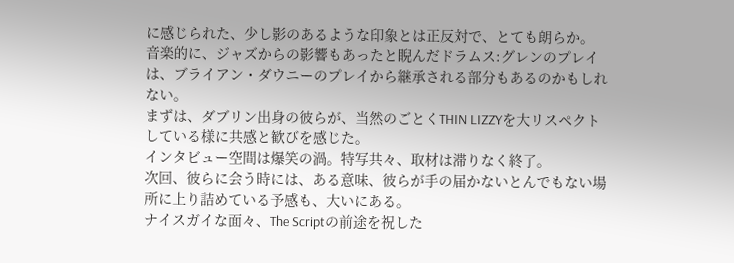に感じられた、少し影のあるような印象とは正反対で、とても朗らか。
音楽的に、ジャズからの影響もあったと睨んだドラムス:グレンのプレイは、ブライアン・ダウニーのプレイから継承される部分もあるのかもしれない。
まずは、ダブリン出身の彼らが、当然のごとくTHIN LIZZYを大リスペクトしている様に共感と歓びを感じた。
インタビュー空間は爆笑の渦。特写共々、取材は滞りなく終了。
次回、彼らに会う時には、ある意味、彼らが手の届かないとんでもない場所に上り詰めている予感も、大いにある。
ナイスガイな面々、The Scriptの前途を祝した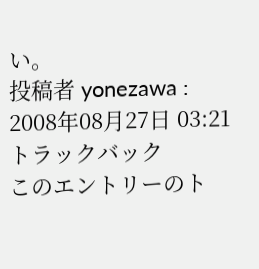い。
投稿者 yonezawa : 2008年08月27日 03:21
トラックバック
このエントリーのト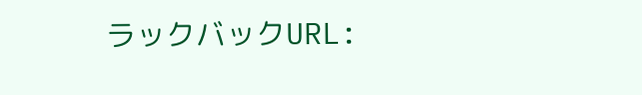ラックバックURL: